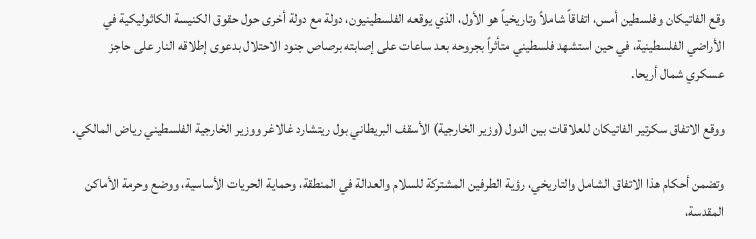وقع الفاتيكان وفلسطين أمس، اتفاقاً شاملاً وتاريخياً هو الأول، الذي يوقعه الفلسطينيون، دولة مع دولة أخرى حول حقوق الكنيسة الكاثوليكية في الأراضي الفلسطينية، في حين استشهد فلسطيني متأثراً بجروحه بعد ساعات على إصابته برصاص جنود الاحتلال بدعوى إطلاقه النار على حاجز عسكري شمال أريحا.

ووقع الاتفاق سكرتير الفاتيكان للعلاقات بين الدول (وزير الخارجية) الأسقف البريطاني بول ريتشارد غالاغر ووزير الخارجية الفلسطيني رياض المالكي.

وتضمن أحكام هذا الاتفاق الشامل والتاريخي، رؤية الطرفين المشتركة للسلام والعدالة في المنطقة، وحماية الحريات الأساسية، ووضع وحرمة الأماكن المقدسة،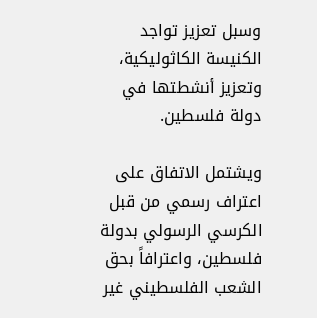وسبل تعزيز تواجد الكنيسة الكاثوليكية، وتعزيز أنشطتها في دولة فلسطين.

ويشتمل الاتفاق على اعتراف رسمي من قبل الكرسي الرسولي بدولة فلسطين، واعترافاً بحق الشعب الفلسطيني غير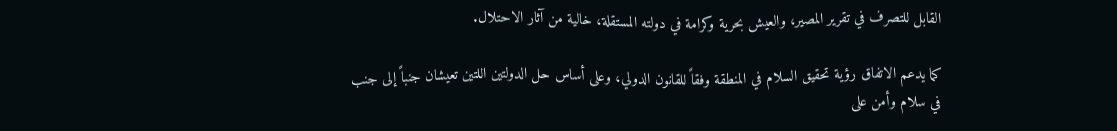القابل للتصرف في تقرير المصير، والعيش بحرية وكرامة في دولته المستقلة، خالية من آثار الاحتلال.

كما يدعم الاتفاق رؤية تحقيق السلام في المنطقة وفقاً للقانون الدولي، وعلى أساس حل الدولتين اللتين تعيشان جنباً إلى جنب في سلام وأمن على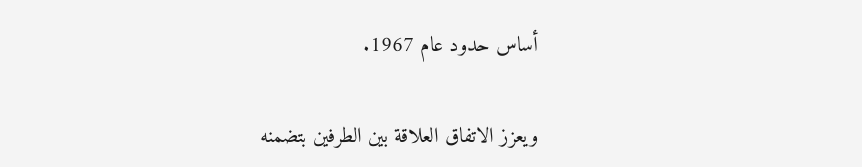أساس حدود عام 1967.

ويعزز الاتفاق العلاقة بين الطرفين بتضمنه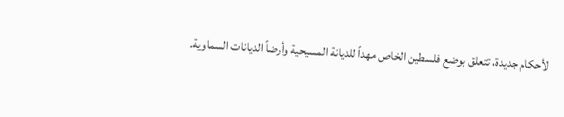لأحكام جديدة، تتعلق بوضع فلسطين الخاص مهداً للديانة المسيحية وأرضاً الديانات السماوية.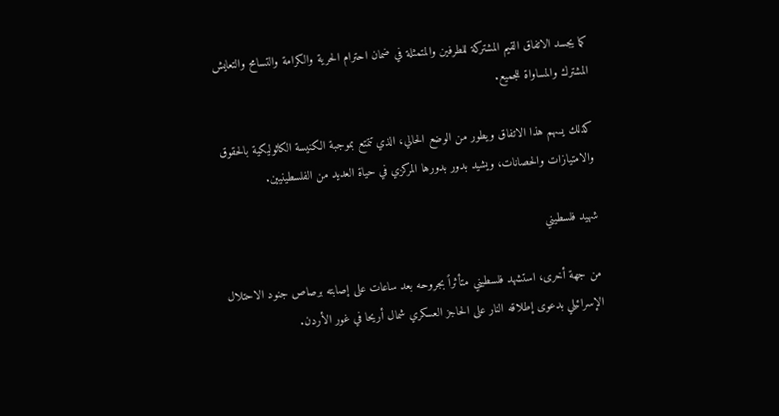كما يجسد الاتفاق القيم المشتركة للطرفين والمتمثلة في ضمان احترام الحرية والكرامة والتسامح والتعايش المشترك والمساواة للجميع.

كذلك يسهم هذا الاتفاق ويطور من الوضع الحالي، الذي تتمتع بموجبة الكنيسة الكاثوليكية بالحقوق والامتيازات والحصانات، ويشيد بدور بدورها المركزي في حياة العديد من الفلسطينيين.

شهيد فلسطيني

من جهة أخرى، استشهد فلسطيني متأثراً بجروحه بعد ساعات على إصابته برصاص جنود الاحتلال الإسرائيلي بدعوى إطلاقه النار على الحاجز العسكري شمال أريحا في غور الأردن.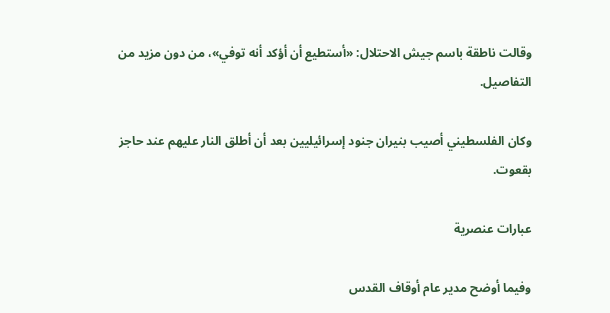وقالت ناطقة باسم جيش الاحتلال: «أستطيع أن أؤكد أنه توفي»، من دون مزيد من التفاصيل.

وكان الفلسطيني أصيب بنيران جنود إسرائيليين بعد أن أطلق النار عليهم عند حاجز بقعوت.

عبارات عنصرية

وفيما أوضح مدير عام أوقاف القدس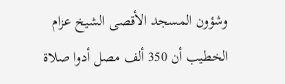وشؤون المسجد الأقصى الشيخ عزام الخطيب أن 350 ألف مصل أدوا صلاة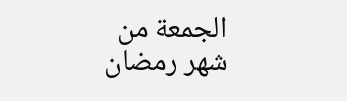الجمعة من شهر رمضان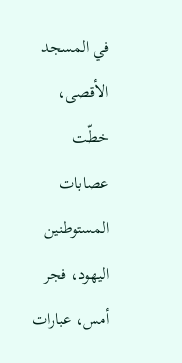في المسجد الأقصى، خطّت عصابات المستوطنين اليهود، فجر أمس، عبارات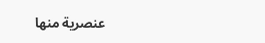عنصرية منها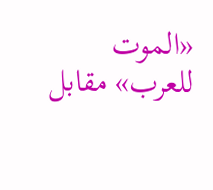«الموت للعرب» مقابل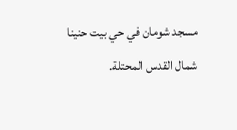مسجد شومان في حي بيت حنينا شمال القدس المحتلة.